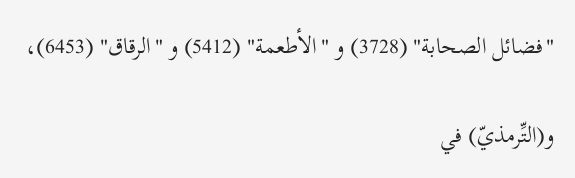"فضائل الصحابة" (3728) و "الأطعمة" (5412) و "الرقاق" (6453)،

و(التِّرمذيّ) في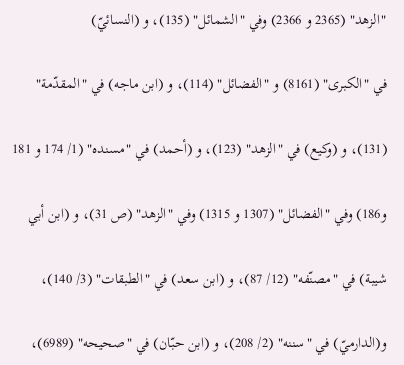"الزهد" (2365 و 2366) وفي "الشمائل" (135)، و (النسائيّ)

في "الكبرى" (8161) و "الفضائل" (114)، و (ابن ماجه) في "المقدّمة"

(131)، و (وكيع) في "الزهد" (123)، و (أحمد) في "مسنده" (1/ 174 و 181

و186) وفي "الفضائل" (1307 و 1315) وفي "الزهد" (ص 31)، و (ابن أبي

شيبة) في "مصنّفه" (12/ 87)، و (ابن سعد) في "الطبقات" (3/ 140)،

و(الدارميّ) في "سننه" (2/ 208)، و (ابن حبّان) في "صحيحه" (6989)،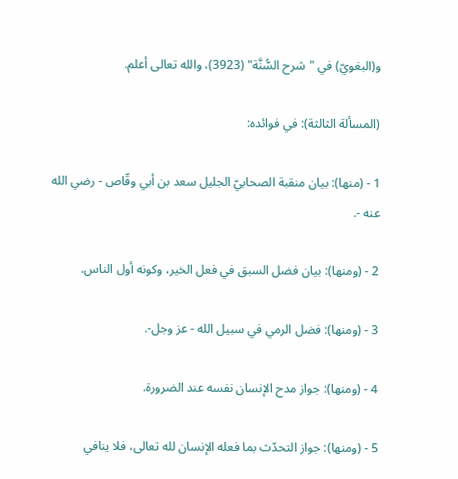و(البغويّ) في "شرح السُّنَّة" (3923)، والله تعالى أعلم.

(المسألة الثالثة): في فوائده:

1 - (منها): بيان منقبة الصحابيّ الجليل سعد بن أبي وقّاص - رضي الله عنه -.

2 - (ومنها): بيان فضل السبق في فعل الخير، وكونه أول الناس.

3 - (ومنها): فضل الرمي في سبيل الله - عز وجل-.

4 - (ومنها): جواز مدح الإنسان نفسه عند الضرورة.

5 - (ومنها): جواز التحدّث بما فعله الإنسان لله تعالى، فلا ينافي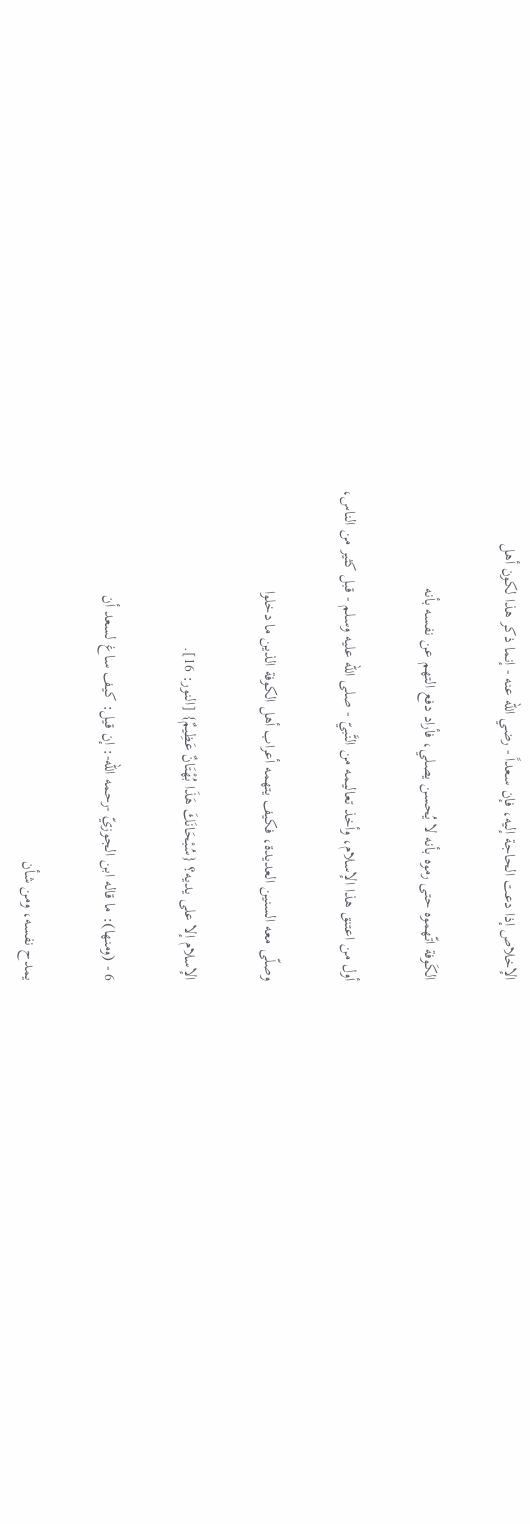الإخلاص إذا دعت الحاجة إليه، فإن سعداً - رضي الله عنه - إنما ذكر هذا لكون أهل

الكَوفة اتّهموه حتى رموه بأنه لا يُحسن يصلي، فأراد دفع التهم عن نفسه بأنه

أول من اعتنق هذا الإسلام، وأخذ تعاليمه من النَّبيّ - صلى الله عليه وسلم - قبل كثير من الناس،

وصلّى معه السنين العديدة، فكيف يتهمه أعراب أهل الكوفة الذين ما دخلوا

الإسلام إلا على يديه؟ {سُبْحَانَكَ هَذَا بُهْتَانٌ عَظِيمٌ} [النور: 16].

6 - (ومنها): ما قاله ابن الجوزيّ -رحمه الله-: إن قيل: كيف ساغ لسعد أن

يمدح نفسه، ومن شأن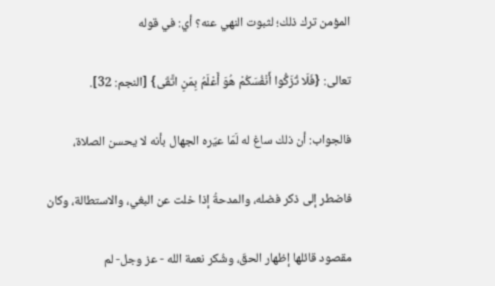المؤمن ترك ذلك؛ لثبوت النهي عنه؟ أي: في قوله

تعالى: {فَلَا تُزَكُّوا أَنْفُسَكُمْ هُوَ أَعْلَمُ بِمَنِ اتَّقَى} [النجم: 32].

فالجواب: أن ذلك ساغ له لَمّا عيّره الجهال بأنه لا يحسن الصلاة،

فاضطر إلى ذكر فضله، والمدحةُ إذا خلت عن البغي، والاستطالة، وكان

مقصود قائلها إظهار الحقّ، وشُكر نعمة الله - عز وجل- لم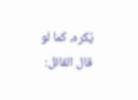يُكره، كما لو قال القائل: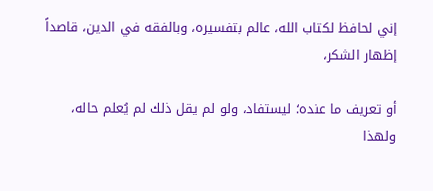إني لحافظ لكتاب الله، عالم بتفسيره، وبالفقه في الدين، قاصداً إظهار الشكر،

أو تعريف ما عنده؛ ليستفاد، ولو لم يقل ذلك لم يُعلم حاله، ولهذا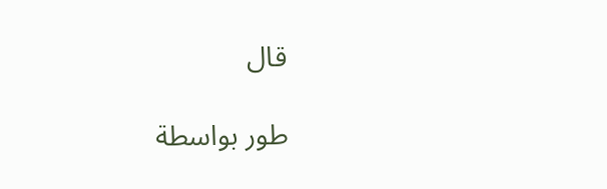قال

طور بواسطة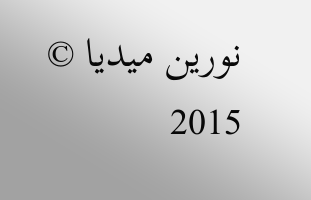نورين ميديا © 2015